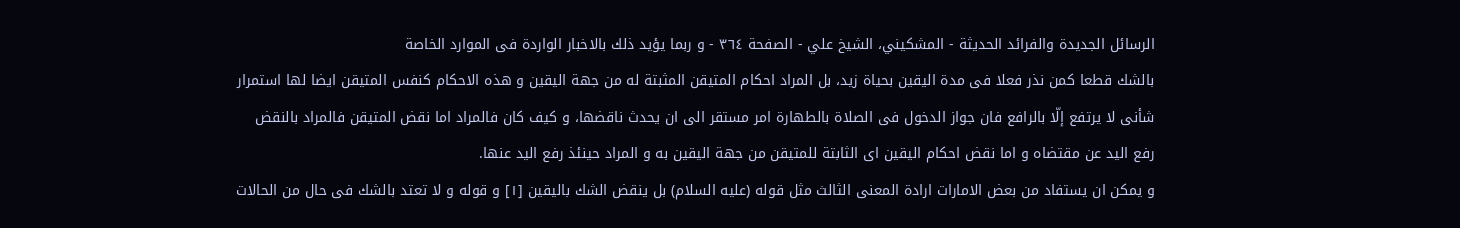الرسائل الجديدة والفرائد الحديثة - المشكيني، الشيخ علي - الصفحة ٣٦٤ - و ربما يؤيد ذلك بالاخبار الواردة فى الموارد الخاصة
بالشك قطعا كمن نذر فعلا فى مدة اليقين بحياة زيد، بل المراد احكام المتيقن المثبتة له من جهة اليقين و هذه الاحكام كنفس المتيقن ايضا لها استمرار شأنى لا يرتفع إلّا بالرافع فان جواز الدخول فى الصلاة بالطهارة امر مستقر الى ان يحدث ناقضها، و كيف كان فالمراد اما نقض المتيقن فالمراد بالنقض رفع اليد عن مقتضاه و اما نقض احكام اليقين اى الثابتة للمتيقن من جهة اليقين به و المراد حينئذ رفع اليد عنها.
و يمكن ان يستفاد من بعض الامارات ارادة المعنى الثالث مثل قوله (عليه السلام) بل ينقض الشك باليقين [١] و قوله و لا تعتد بالشك فى حال من الحالات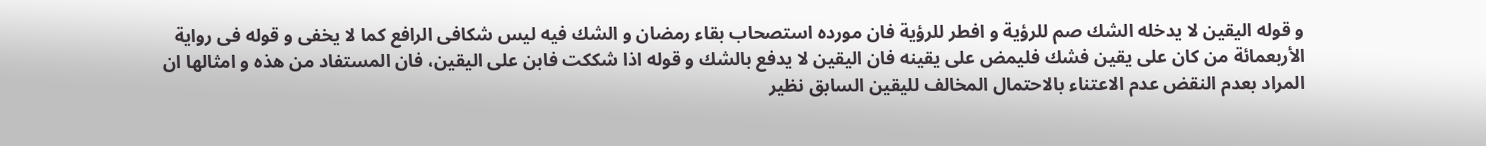و قوله اليقين لا يدخله الشك صم للرؤية و افطر للرؤية فان مورده استصحاب بقاء رمضان و الشك فيه ليس شكافى الرافع كما لا يخفى و قوله فى رواية الأربعمائة من كان على يقين فشك فليمض على يقينه فان اليقين لا يدفع بالشك و قوله اذا شككت فابن على اليقين، فان المستفاد من هذه و امثالها ان المراد بعدم النقض عدم الاعتناء بالاحتمال المخالف لليقين السابق نظير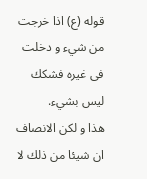قوله (ع) اذا خرجت من شيء و دخلت فى غيره فشكك ليس بشيء.
هذا و لكن الانصاف ان شيئا من ذلك لا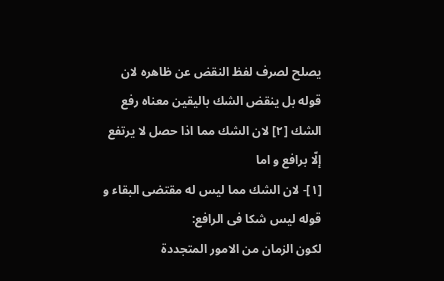يصلح لصرف لفظ النقض عن ظاهره لان قوله بل ينقض الشك باليقين معناه رفع الشك [٢] لان الشك مما اذا حصل لا يرتفع إلّا برافع و اما
[١]- لان الشك مما ليس له مقتضى البقاء و قوله ليس شكا فى الرافع:
لكون الزمان من الامور المتجددة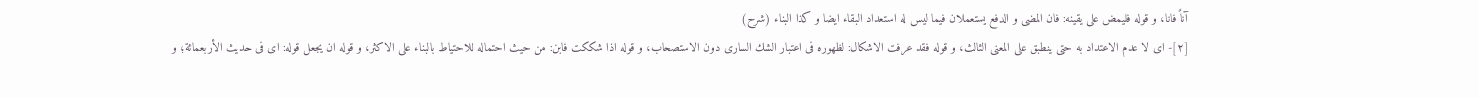آناً فانا، و قوله فليمض على يقينه: فان المضى و الدفع يستعملان فيما ليس له استعداد البقاء ايضا و كذا البناء (شرح)
[٢]- اى لا عدم الاعتداد به حتى ينطبق على المعنى الثالث، و قوله فقد عرفت الاشكال: لظهوره فى اعتبار الشك السارى دون الاستصحاب، و قوله اذا شككت فابن: من حيث احتماله للاحتياط بالبناء على الاكثر، و قوله ان يجعل قوله: اى فى حديث الأربعمائة؛ و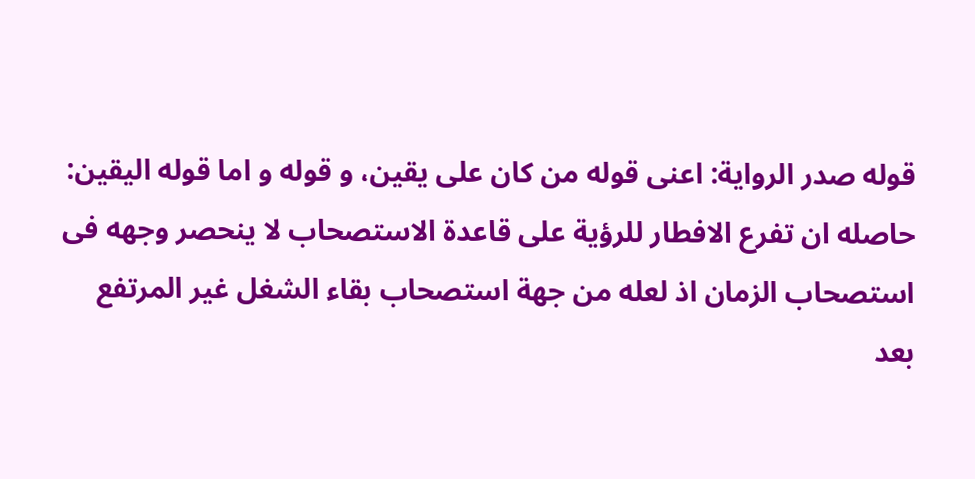قوله صدر الرواية: اعنى قوله من كان على يقين، و قوله و اما قوله اليقين:
حاصله ان تفرع الافطار للرؤية على قاعدة الاستصحاب لا ينحصر وجهه فى استصحاب الزمان اذ لعله من جهة استصحاب بقاء الشغل غير المرتفع بعد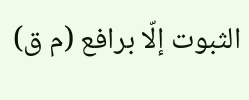الثبوت إلّا برافع (م ق)